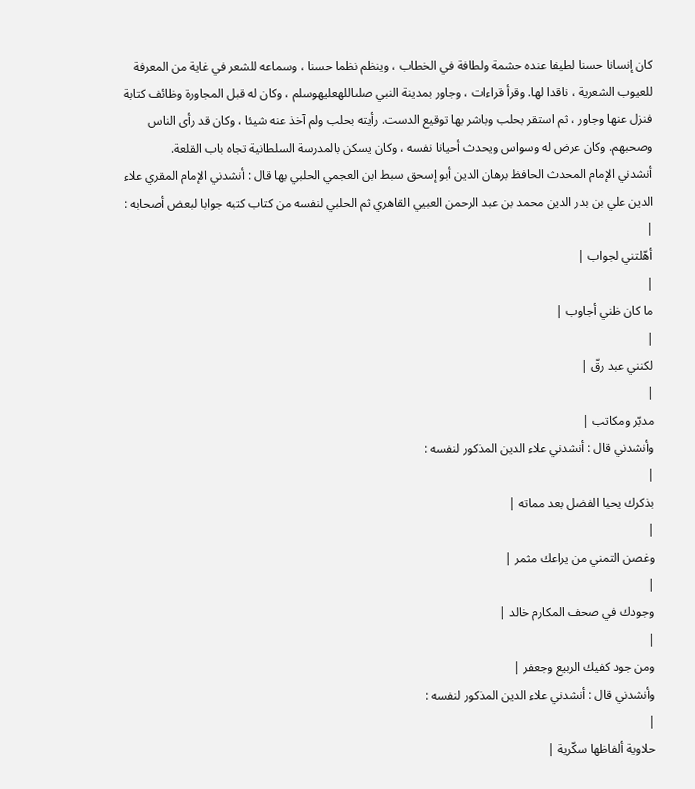كان إنسانا حسنا لطيفا عنده حشمة ولطافة في الخطاب ، وينظم نظما حسنا ، وسماعه للشعر في غاية من المعرفة للعيوب الشعرية ، ناقدا لها. وقرأ قراءات ، وجاور بمدينة النبي صلىاللهعليهوسلم ، وكان له قبل المجاورة وظائف كتابة فنزل عنها وجاور ، ثم استقر بحلب وباشر بها توقيع الدست. رأيته بحلب ولم آخذ عنه شيئا ، وكان قد رأى الناس وصحبهم. وكان عرض له وسواس ويحدث أحيانا نفسه ، وكان يسكن بالمدرسة السلطانية تجاه باب القلعة.
أنشدني الإمام المحدث الحافظ برهان الدين أبو إسحق سبط ابن العجمي الحلبي بها قال : أنشدني الإمام المقري علاء الدين علي بن بدر الدين محمد بن عبد الرحمن العبيي القاهري ثم الحلبي لنفسه من كتاب كتبه جوابا لبعض أصحابه :
|
أهّلتني لجواب |
|
ما كان ظني أجاوب |
|
لكنني عبد رقّ |
|
مدبّر ومكاتب |
وأنشدني قال : أنشدني علاء الدين المذكور لنفسه :
|
بذكرك يحيا الفضل بعد مماته |
|
وغصن التمني من يراعك مثمر |
|
وجودك في صحف المكارم خالد |
|
ومن جود كفيك الربيع وجعفر |
وأنشدني قال : أنشدني علاء الدين المذكور لنفسه :
|
حلاوية ألفاظها سكّرية |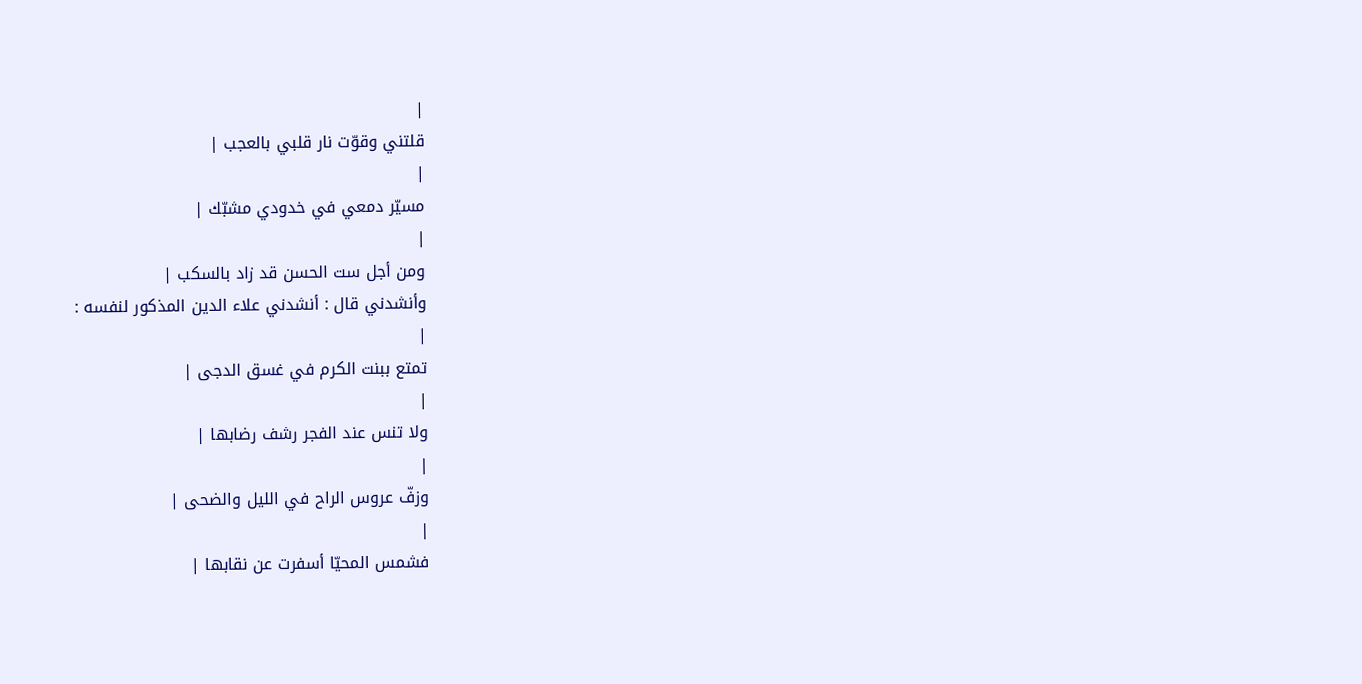|
قلتني وقوّت نار قلبي بالعجب |
|
مسيّر دمعي في خدودي مشبّك |
|
ومن أجل ست الحسن قد زاد بالسكب |
وأنشدني قال : أنشدني علاء الدين المذكور لنفسه :
|
تمتع ببنت الكرم في غسق الدجى |
|
ولا تنس عند الفجر رشف رضابها |
|
وزفّ عروس الراح في الليل والضحى |
|
فشمس المحيّا أسفرت عن نقابها |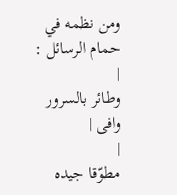ومن نظمه في حمام الرسائل :
|
وطائر بالسرور وافى |
|
مطوّقا جيده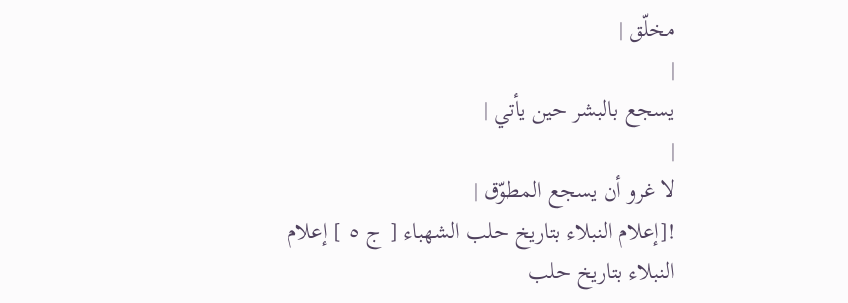مخلّق |
|
يسجع بالبشر حين يأتي |
|
لا غرو أن يسجع المطوّق |
![إعلام النبلاء بتاريخ حلب الشهباء [ ج ٥ ] إعلام النبلاء بتاريخ حلب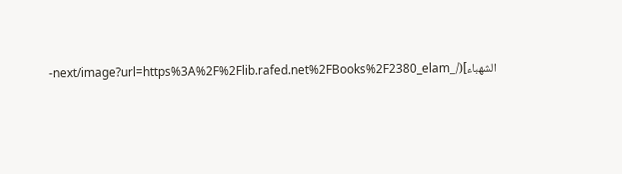الشهباء](/_next/image?url=https%3A%2F%2Flib.rafed.net%2FBooks%2F2380_elam-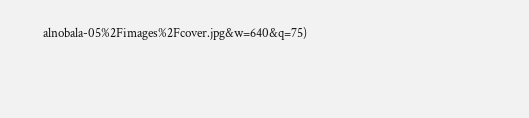alnobala-05%2Fimages%2Fcover.jpg&w=640&q=75)